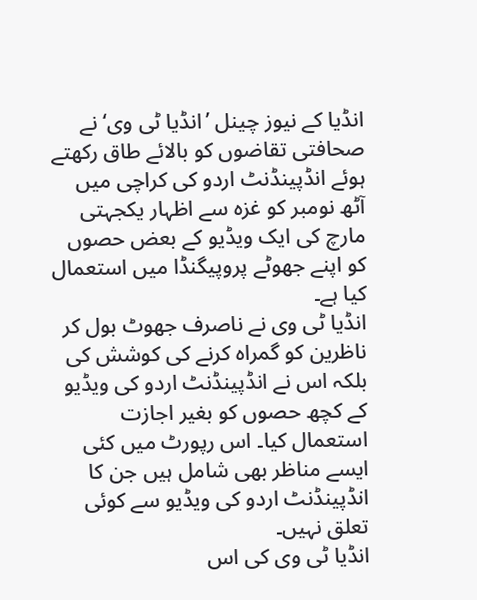انڈیا کے نیوز چینل ’انڈیا ٹی وی‘ نے صحافتی تقاضوں کو بالائے طاق رکھتے ہوئے انڈپینڈنٹ اردو کی کراچی میں آٹھ نومبر کو غزہ سے اظہار یکجہتی مارچ کی ایک ویڈیو کے بعض حصوں کو اپنے جھوٹے پروپیگنڈا میں استعمال کیا ہے۔
انڈیا ٹی وی نے ناصرف جھوٹ بول کر ناظرین کو گمراہ کرنے کی کوشش کی بلکہ اس نے انڈپینڈنٹ اردو کی ویڈیو کے کچھ حصوں کو بغیر اجازت استعمال کیا۔ اس رپورٹ میں کئی ایسے مناظر بھی شامل ہیں جن کا انڈپینڈنٹ اردو کی ویڈیو سے کوئی تعلق نہیں۔
انڈیا ٹی وی کی اس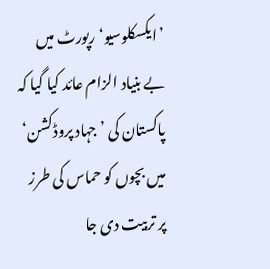’ایکسکلوسیو‘ رپورٹ میں بے بنیاد الزام عائد کیا گیا کہ پاکستان کی ’جہاد پروڈکشن‘ میں بچوں کو حماس کی طرز پر تربیت دی جا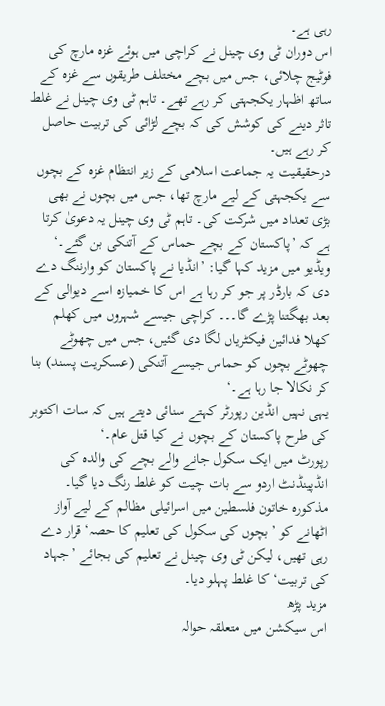رہی ہے۔
اس دوران ٹی وی چینل نے کراچی میں ہوئے غزہ مارچ کی فوٹیج چلائی، جس میں بچے مختلف طریقوں سے غزہ کے ساتھ اظہار یکجہتی کر رہے تھے۔ تاہم ٹی وی چینل نے غلط تاثر دینے کی کوشش کی کہ بچے لڑائی کی تربیت حاصل کر رہے ہیں۔
درحقیقیت یہ جماعت اسلامی کے زیر انتظام غزہ کے بچوں سے یکجہتی کے لیے مارچ تھا، جس میں بچوں نے بھی بڑی تعداد میں شرکت کی۔ تاہم ٹی وی چینل یہ دعویٰ کرتا ہے کہ ’پاکستان کے بچے حماس کے آتنکی بن گئے۔‘
ویڈیو میں مزید کہا گیا: ’انڈیا نے پاکستان کو وارننگ دے دی کہ بارڈر پر جو کر رہا ہے اس کا خمیازہ اسے دیوالی کے بعد بھگتنا پڑے گا۔۔۔ کراچی جیسے شہروں میں کھلم کھلا فدائین فیکٹریاں لگا دی گئیں، جس میں چھوٹے چھوٹے بچوں کو حماس جیسے آتنکی (عسکریت پسند) بنا کر نکالا جا رہا ہے۔‘
یہی نہیں انڈین رپورٹر کہتے سنائی دیتے ہیں کہ سات اکتوبر کی طرح پاکستان کے بچوں نے کیا قتل عام۔‘
رپورٹ میں ایک سکول جانے والے بچے کی والدہ کی انڈپینڈنٹ اردو سے بات چیت کو غلط رنگ دیا گیا۔
مذکورہ خاتون فلسطین میں اسرائیلی مظالم کے لیے آواز اٹھانے کو ’بچوں کی سکول کی تعلیم کا حصہ‘ قرار دے رہی تھیں، لیکن ٹی وی چینل نے تعلیم کی بجائے ’جہاد کی تربیت‘ کا غلط پہلو دیا۔
مزید پڑھ
اس سیکشن میں متعلقہ حوالہ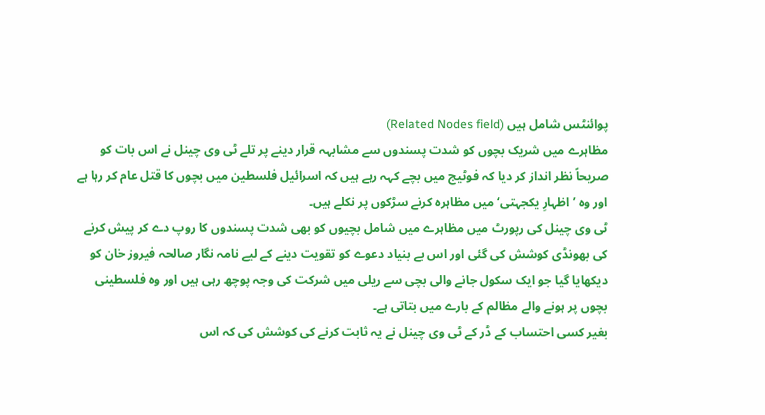پوائنٹس شامل ہیں (Related Nodes field)
مظاہرے میں شریک بچوں کو شدت پسندوں سے مشابہہ قرار دینے پر تلے ٹی وی چینل نے اس بات کو صریحاً نظر انداز کر دیا کہ فوٹیج میں بچے کہہ رہے ہیں کہ اسرائیل فلسطین میں بچوں کا قتل عام کر رہا ہے اور وہ ’اظہارِ یکجہتی‘ میں مظاہرہ کرنے سڑکوں پر نکلے ہیں۔
ٹی وی چینل کی رپورٹ میں مظاہرے میں شامل بچیوں کو بھی شدت پسندوں کا روپ دے کر پیش کرنے کی بھونڈی کوشش کی گئی اور اس بے بنیاد دعوے کو تقویت دینے کے لیے نامہ نگار صالحہ فیروز خان کو دیکھایا گیا جو ایک سکول جانے والی بچی سے ریلی میں شرکت کی وجہ پوچھ رہی ہیں اور وہ فلسطینی بچوں پر ہونے والے مظالم کے بارے میں بتاتی ہے۔
بغیر کسی احتساب کے ڈر کے ٹی وی چینل نے یہ ثابت کرنے کی کوشش کی کہ اس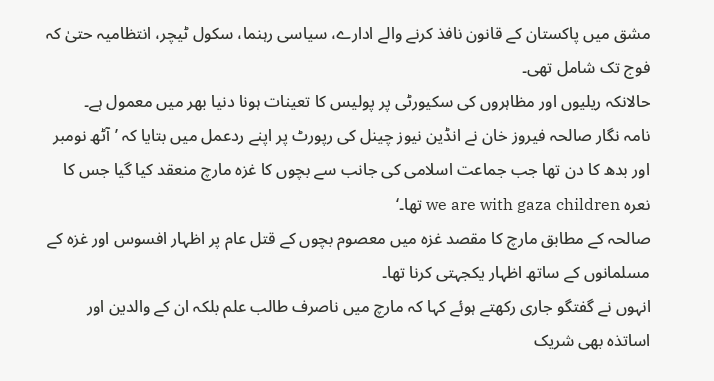مشق میں پاکستان کے قانون نافذ کرنے والے ادارے، سیاسی رہنما، سکول ٹیچر، انتظامیہ حتیٰ کہ فوج تک شامل تھی۔
حالانکہ ریلیوں اور مظاہروں کی سکیورٹی پر پولیس کا تعینات ہونا دنیا بھر میں معمول ہے۔
نامہ نگار صالحہ فیروز خان نے انڈین نیوز چینل کی رپورٹ پر اپنے ردعمل میں بتایا کہ ’آٹھ نومبر اور بدھ کا دن تھا جب جماعت اسلامی کی جانب سے بچوں کا غزہ مارچ منعقد کیا گیا جس کا نعرہ we are with gaza children تھا۔‘
صالحہ کے مطابق مارچ کا مقصد غزہ میں معصوم بچوں کے قتل عام پر اظہار افسوس اور غزہ کے مسلمانوں کے ساتھ اظہار یکجہتی کرنا تھا۔
انہوں نے گفتگو جاری رکھتے ہوئے کہا کہ مارچ میں ناصرف طالب علم بلکہ ان کے والدین اور اساتذہ بھی شریک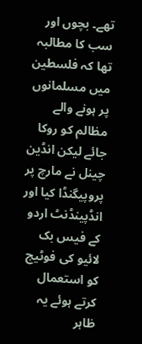تھے۔ بچوں اور سب کا مطالبہ تھا کہ فلسطین میں مسلمانوں پر ہونے والے مظالم کو روکا جائے لیکن انڈین چینل نے مارچ پر پروپیگنڈا کیا اور انڈپینڈنٹ اردو کے فیس بک لائیو کی فوٹیج کو استعمال کرتے ہوئے یہ ظاہر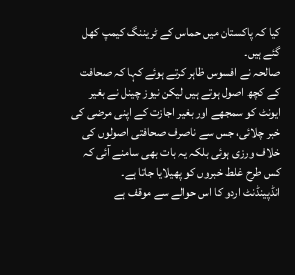کیا کہ پاکستان میں حماس کے ٹریننگ کیمپ کھل گئے ہیں۔
صالحہ نے افسوس ظاہر کرتے ہوئے کہا کہ صحافت کے کچھ اصول ہوتے ہیں لیکن نیوز چینل نے بغیر ایونٹ کو سمجھے اور بغیر اجازت کے اپنی مرضی کی خبر چلائی، جس سے ناصرف صحافتی اصولوں کی خلاف ورزی ہوئی بلکہ یہ بات بھی سامنے آئی کہ کس طرح غلط خبروں کو پھیلایا جاتا ہے۔
انڈپینڈنٹ اردو کا اس حوالے سے موقف ہے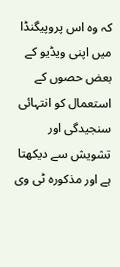کہ وہ اس پروپیگنڈا میں اپنی ویڈیو کے بعض حصوں کے استعمال کو انتہائی سنجیدگی اور تشویش سے دیکھتا ہے اور مذکورہ ٹی وی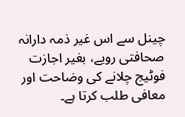چینل سے اس غیر ذمہ دارانہ صحافتی رویے، بغیر اجازت فوٹیج چلانے کی وضاحت اور معافی طلب کرتا ہے۔